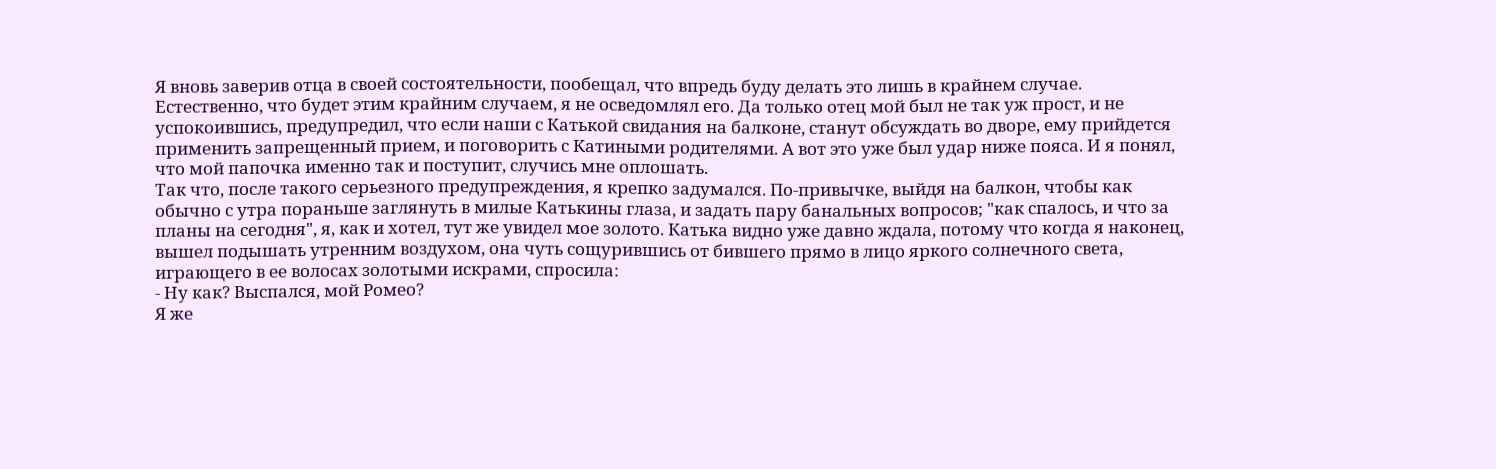Я вновь заверив отца в своей состоятельности, пообещал, что впредь буду делать это лишь в крайнем случае. Естественно, что будет этим крайним случаем, я не осведомлял его. Да только отец мой был не так уж прост, и не успокоившись, предупредил, что если наши с Катькой свидания на балконе, станут обсуждать во дворе, ему прийдется применить запрещенный прием, и поговорить с Катиными родителями. А вот это уже был удар ниже пояса. И я понял, что мой папочка именно так и поступит, случись мне оплошать.
Так что, после такого серьезного предупреждения, я крепко задумался. По-привычке, выйдя на балкон, чтобы как обычно с утра пораньше заглянуть в милые Катькины глаза, и задать пару банальных вопросов; "как спалось, и что за планы на сегодня", я, как и хотел, тут же увидел мое золото. Катька видно уже давно ждала, потому что когда я наконец, вышел подышать утренним воздухом, она чуть сощурившись от бившего прямо в лицо яркого солнечного света, играющего в ее волосах золотыми искрами, спросила:
- Ну как? Выспался, мой Ромео?
Я же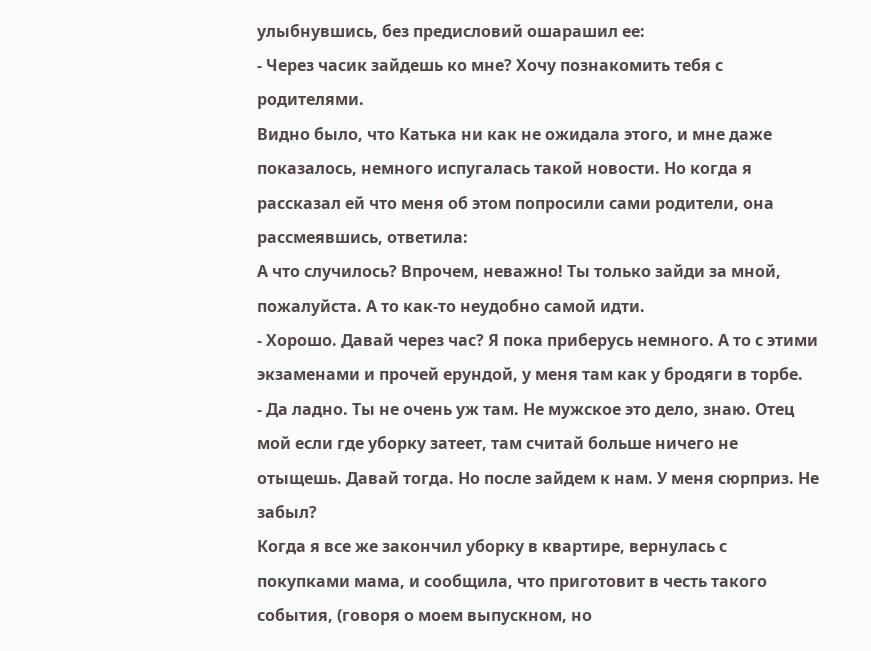улыбнувшись, без предисловий ошарашил ее:
- Через часик зайдешь ко мне? Хочу познакомить тебя с родителями.
Видно было, что Катька ни как не ожидала этого, и мне даже показалось, немного испугалась такой новости. Но когда я рассказал ей что меня об этом попросили сами родители, она рассмеявшись, ответила:
А что случилось? Впрочем, неважно! Ты только зайди за мной, пожалуйста. А то как-то неудобно самой идти.
- Хорошо. Давай через час? Я пока приберусь немного. А то с этими экзаменами и прочей ерундой, у меня там как у бродяги в торбе.
- Да ладно. Ты не очень уж там. Не мужское это дело, знаю. Отец мой если где уборку затеет, там считай больше ничего не отыщешь. Давай тогда. Но после зайдем к нам. У меня сюрприз. Не забыл?
Когда я все же закончил уборку в квартире, вернулась с покупками мама, и сообщила, что приготовит в честь такого события, (говоря о моем выпускном, но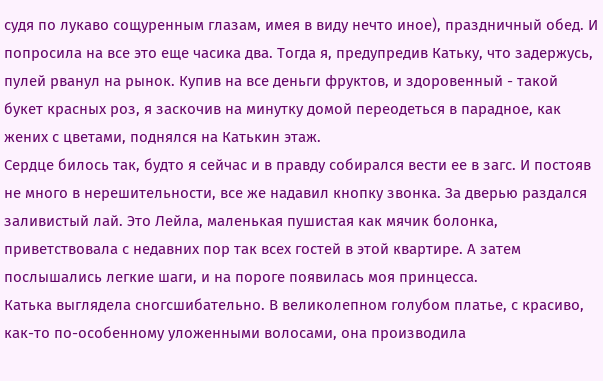судя по лукаво сощуренным глазам, имея в виду нечто иное), праздничный обед. И попросила на все это еще часика два. Тогда я, предупредив Катьку, что задержусь, пулей рванул на рынок. Купив на все деньги фруктов, и здоровенный - такой букет красных роз, я заскочив на минутку домой переодеться в парадное, как жених с цветами, поднялся на Катькин этаж.
Сердце билось так, будто я сейчас и в правду собирался вести ее в загс. И постояв не много в нерешительности, все же надавил кнопку звонка. За дверью раздался заливистый лай. Это Лейла, маленькая пушистая как мячик болонка, приветствовала с недавних пор так всех гостей в этой квартире. А затем послышались легкие шаги, и на пороге появилась моя принцесса.
Катька выглядела сногсшибательно. В великолепном голубом платье, с красиво, как-то по-особенному уложенными волосами, она производила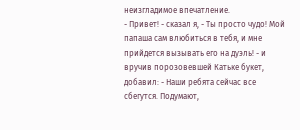неизгладимое впечатление.
- Привет! - сказал я, - Ты просто чудо! Мой папаша сам влюбиться в тебя, и мне прийдется вызывать его на дуэль! - и вручив порозовевшей Катьке букет, добавил: - Наши ребята сейчас все сбегутся. Подумают,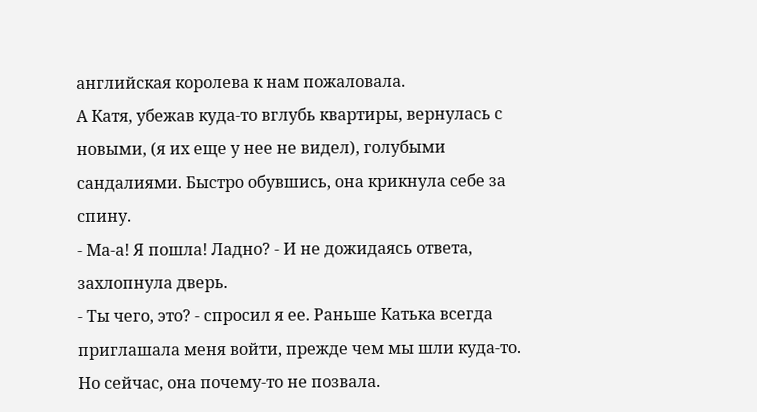английская королева к нам пожаловала.
А Катя, убежав куда-то вглубь квартиры, вернулась с новыми, (я их еще у нее не видел), голубыми сандалиями. Быстро обувшись, она крикнула себе за спину.
- Ма-а! Я пошла! Ладно? - И не дожидаясь ответа, захлопнула дверь.
- Ты чего, это? - спросил я ее. Раньше Катька всегда приглашала меня войти, прежде чем мы шли куда-то. Но сейчас, она почему-то не позвала.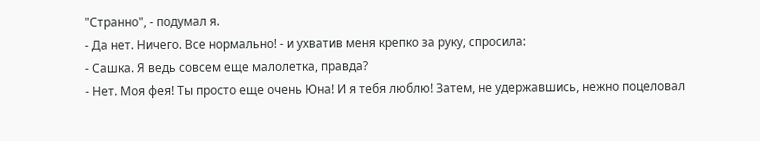"Странно", - подумал я.
- Да нет. Ничего. Все нормально! - и ухватив меня крепко за руку, спросила:
- Сашка. Я ведь совсем еще малолетка, правда?
- Нет. Моя фея! Ты просто еще очень Юна! И я тебя люблю! Затем, не удержавшись, нежно поцеловал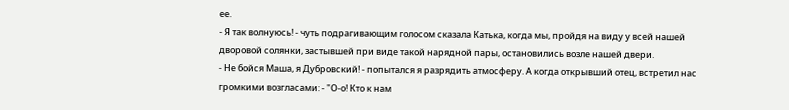ее.
- Я так волнуюсь! - чуть подрагивающим голосом сказала Катька, когда мы, пройдя на виду у всей нашей дворовой солянки, застывшей при виде такой нарядной пары, остановились возле нашей двери.
- Не бойся Маша, я Дубровский! - попытался я разрядить атмосферу. А когда открывший отец, встретил нас громкими возгласами: - "О-о! Кто к нам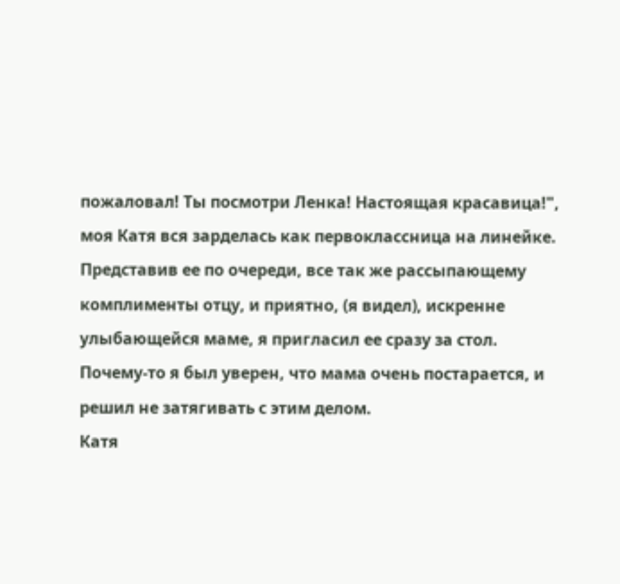пожаловал! Ты посмотри Ленка! Настоящая красавица!", моя Катя вся зарделась как первоклассница на линейке.
Представив ее по очереди, все так же рассыпающему комплименты отцу, и приятно, (я видел), искренне улыбающейся маме, я пригласил ее сразу за стол. Почему-то я был уверен, что мама очень постарается, и решил не затягивать с этим делом.
Катя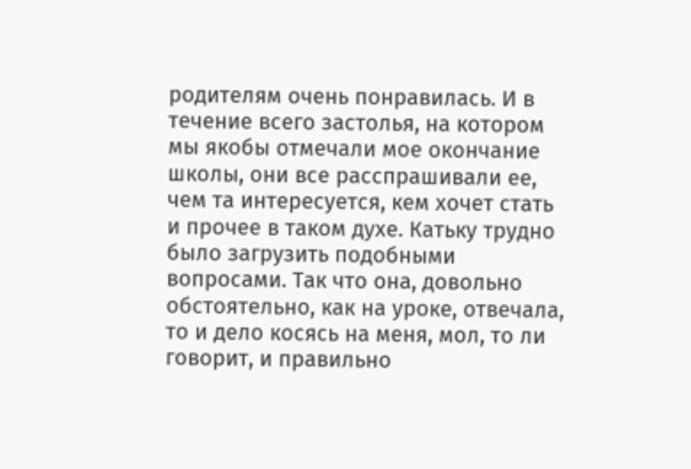родителям очень понравилась. И в течение всего застолья, на котором мы якобы отмечали мое окончание школы, они все расспрашивали ее, чем та интересуется, кем хочет стать и прочее в таком духе. Катьку трудно было загрузить подобными вопросами. Так что она, довольно обстоятельно, как на уроке, отвечала, то и дело косясь на меня, мол, то ли говорит, и правильно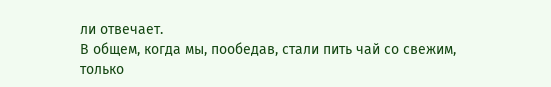ли отвечает.
В общем, когда мы, пообедав, стали пить чай со свежим, только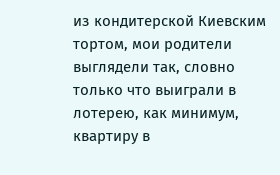из кондитерской Киевским тортом, мои родители выглядели так, словно только что выиграли в лотерею, как минимум, квартиру в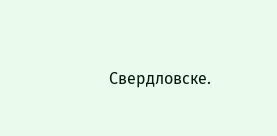Свердловске.